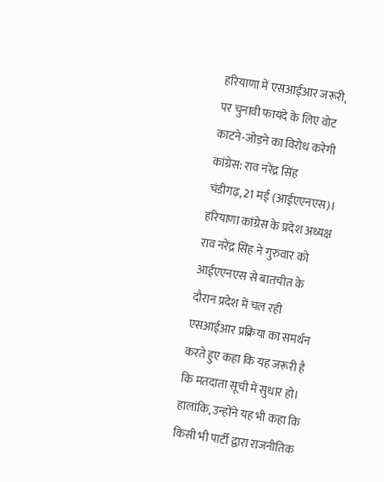हरियाणा में एसआईआर जरूरी, पर चुनावी फायदे के लिए वोट काटने-जोड़ने का विरोध करेगी कांग्रेस: राव नरेंद्र सिंह
चंडीगढ़, 21 मई (आईएएनएस)। हरियाणा कांग्रेस के प्रदेश अध्यक्ष राव नरेंद्र सिंह ने गुरुवार को आईएएनएस से बातचीत के दौरान प्रदेश में चल रही एसआईआर प्रक्रिया का समर्थन करते हुए कहा कि यह जरूरी है कि मतदाता सूची में सुधार हो। हालांकि, उन्होंने यह भी कहा कि किसी भी पार्टी द्वारा राजनीतिक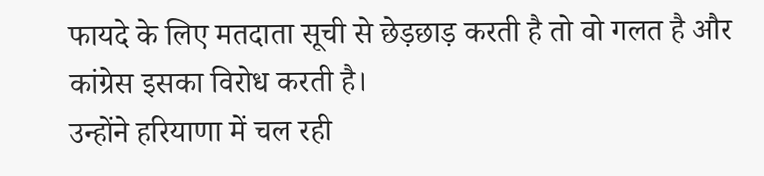फायदे के लिए मतदाता सूची से छेड़छाड़ करती है तो वो गलत है और कांग्रेस इसका विरोध करती है।
उन्होंने हरियाणा में चल रही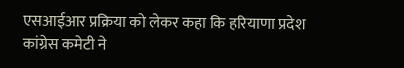एसआईआर प्रक्रिया को लेकर कहा कि हरियाणा प्रदेश कांग्रेस कमेटी ने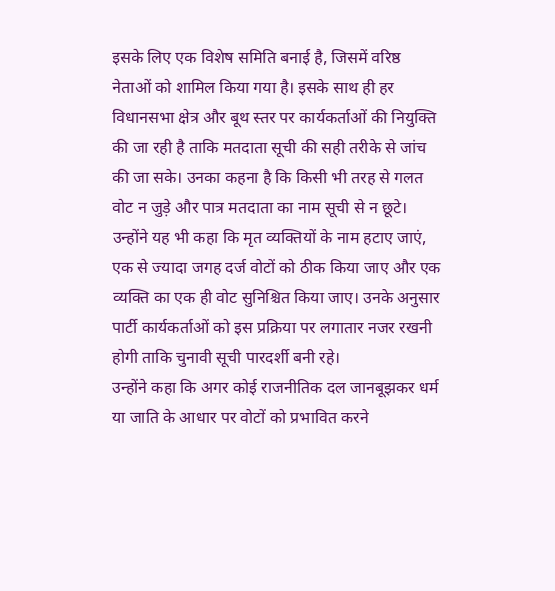इसके लिए एक विशेष समिति बनाई है, जिसमें वरिष्ठ नेताओं को शामिल किया गया है। इसके साथ ही हर विधानसभा क्षेत्र और बूथ स्तर पर कार्यकर्ताओं की नियुक्ति की जा रही है ताकि मतदाता सूची की सही तरीके से जांच की जा सके। उनका कहना है कि किसी भी तरह से गलत वोट न जुड़े और पात्र मतदाता का नाम सूची से न छूटे।
उन्होंने यह भी कहा कि मृत व्यक्तियों के नाम हटाए जाएं, एक से ज्यादा जगह दर्ज वोटों को ठीक किया जाए और एक व्यक्ति का एक ही वोट सुनिश्चित किया जाए। उनके अनुसार पार्टी कार्यकर्ताओं को इस प्रक्रिया पर लगातार नजर रखनी होगी ताकि चुनावी सूची पारदर्शी बनी रहे।
उन्होंने कहा कि अगर कोई राजनीतिक दल जानबूझकर धर्म या जाति के आधार पर वोटों को प्रभावित करने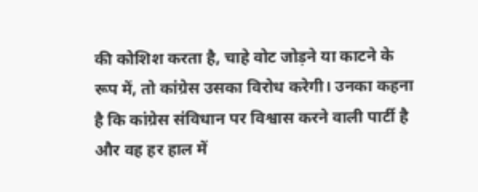की कोशिश करता है, चाहे वोट जोड़ने या काटने के रूप में, तो कांग्रेस उसका विरोध करेगी। उनका कहना है कि कांग्रेस संविधान पर विश्वास करने वाली पार्टी है और वह हर हाल में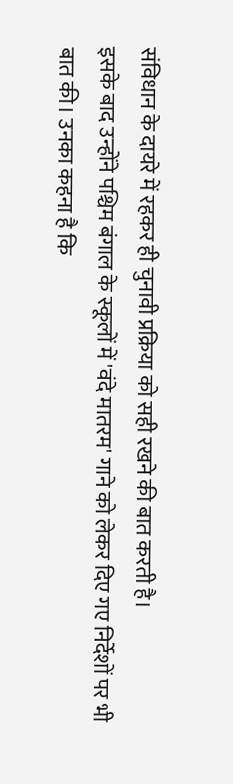संविधान के दायरे में रहकर ही चुनावी प्रक्रिया को सही रखने की बात करती है।
इसके बाद उन्होंने पश्चिम बंगाल के स्कूलों में 'वंदे मातरम' गाने को लेकर दिए गए निर्देशों पर भी बात की। उनका कहना है कि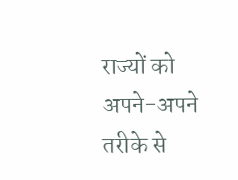राज्यों को अपने-अपने तरीके से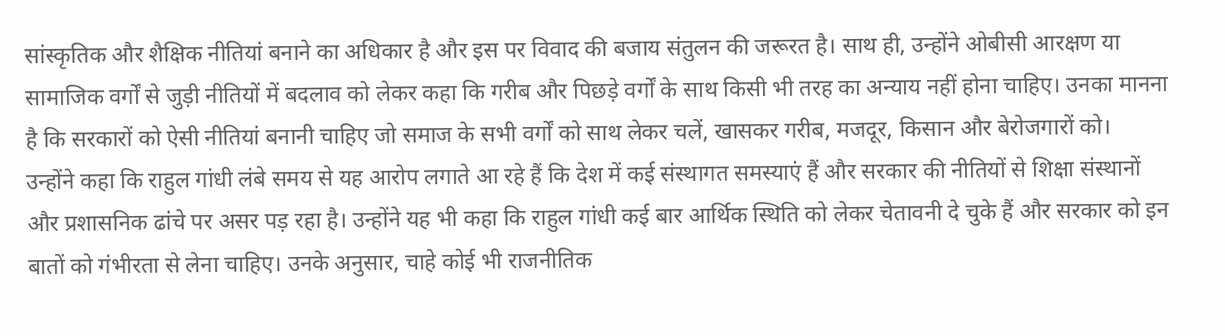सांस्कृतिक और शैक्षिक नीतियां बनाने का अधिकार है और इस पर विवाद की बजाय संतुलन की जरूरत है। साथ ही, उन्होंने ओबीसी आरक्षण या सामाजिक वर्गों से जुड़ी नीतियों में बदलाव को लेकर कहा कि गरीब और पिछड़े वर्गों के साथ किसी भी तरह का अन्याय नहीं होना चाहिए। उनका मानना है कि सरकारों को ऐसी नीतियां बनानी चाहिए जो समाज के सभी वर्गों को साथ लेकर चलें, खासकर गरीब, मजदूर, किसान और बेरोजगारों को।
उन्होंने कहा कि राहुल गांधी लंबे समय से यह आरोप लगाते आ रहे हैं कि देश में कई संस्थागत समस्याएं हैं और सरकार की नीतियों से शिक्षा संस्थानों और प्रशासनिक ढांचे पर असर पड़ रहा है। उन्होंने यह भी कहा कि राहुल गांधी कई बार आर्थिक स्थिति को लेकर चेतावनी दे चुके हैं और सरकार को इन बातों को गंभीरता से लेना चाहिए। उनके अनुसार, चाहे कोई भी राजनीतिक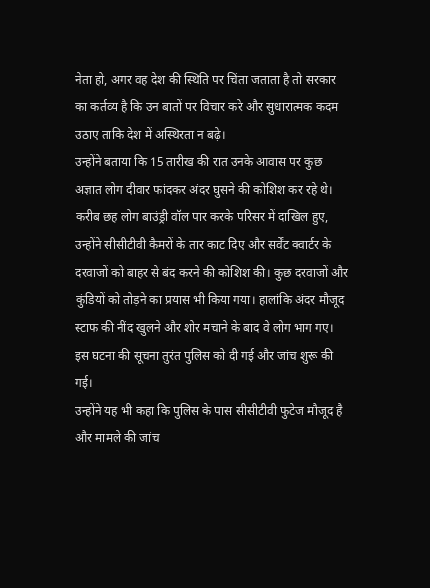नेता हो, अगर वह देश की स्थिति पर चिंता जताता है तो सरकार का कर्तव्य है कि उन बातों पर विचार करे और सुधारात्मक कदम उठाए ताकि देश में अस्थिरता न बढ़े।
उन्होंने बताया कि 15 तारीख की रात उनके आवास पर कुछ अज्ञात लोग दीवार फांदकर अंदर घुसने की कोशिश कर रहे थे। करीब छह लोग बाउंड्री वॉल पार करके परिसर में दाखिल हुए, उन्होंने सीसीटीवी कैमरों के तार काट दिए और सर्वेंट क्वार्टर के दरवाजों को बाहर से बंद करने की कोशिश की। कुछ दरवाजों और कुंडियों को तोड़ने का प्रयास भी किया गया। हालांकि अंदर मौजूद स्टाफ की नींद खुलने और शोर मचाने के बाद वे लोग भाग गए। इस घटना की सूचना तुरंत पुलिस को दी गई और जांच शुरू की गई।
उन्होंने यह भी कहा कि पुलिस के पास सीसीटीवी फुटेज मौजूद है और मामले की जांच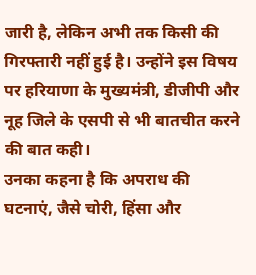जारी है, लेकिन अभी तक किसी की गिरफ्तारी नहीं हुई है। उन्होंने इस विषय पर हरियाणा के मुख्यमंत्री, डीजीपी और नूह जिले के एसपी से भी बातचीत करने की बात कही।
उनका कहना है कि अपराध की घटनाएं, जैसे चोरी, हिंसा और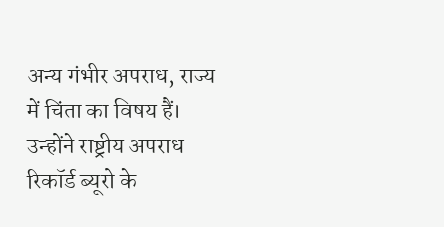अन्य गंभीर अपराध, राज्य में चिंता का विषय हैं। उन्होंने राष्ट्रीय अपराध रिकॉर्ड ब्यूरो के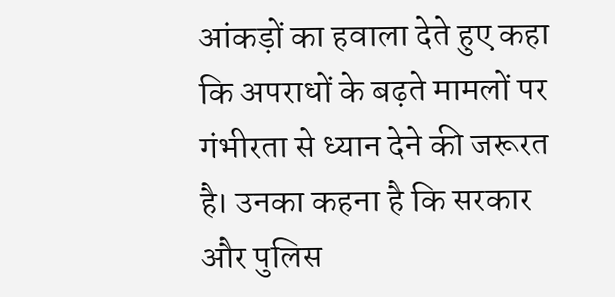आंकड़ों का हवाला देते हुए कहा कि अपराधों के बढ़ते मामलों पर गंभीरता से ध्यान देने की जरूरत है। उनका कहना है कि सरकार और पुलिस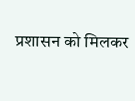प्रशासन को मिलकर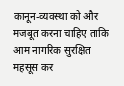कानून-व्यवस्था को और मजबूत करना चाहिए ताकि आम नागरिक सुरक्षित महसूस कर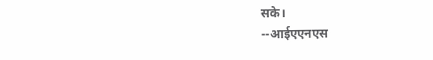सके।
--आईएएनएस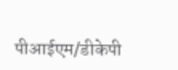पीआईएम/डीकेपी